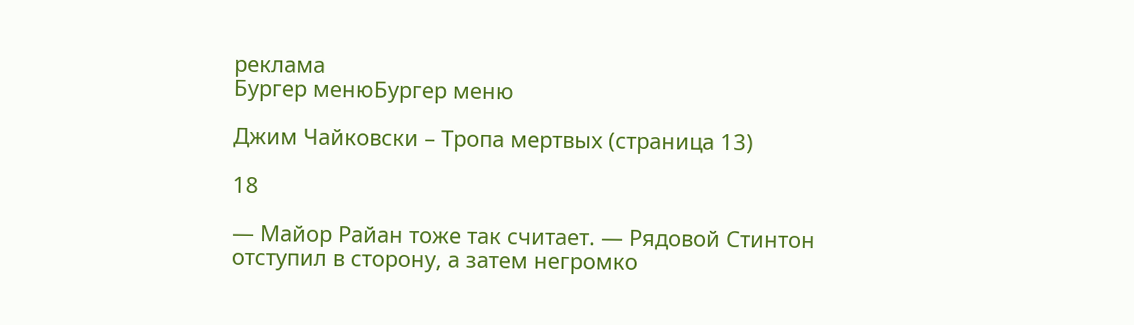реклама
Бургер менюБургер меню

Джим Чайковски – Тропа мертвых (страница 13)

18

— Майор Райан тоже так считает. — Рядовой Стинтон отступил в сторону, а затем негромко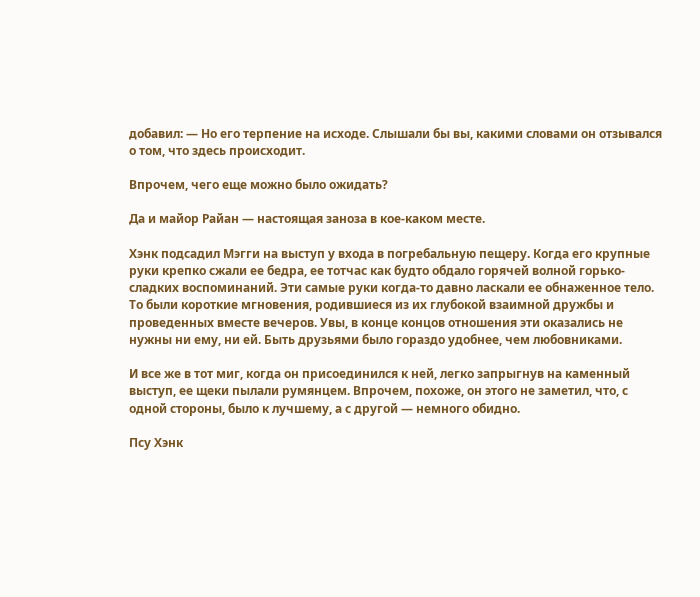добавил: — Но его терпение на исходе. Слышали бы вы, какими словами он отзывался о том, что здесь происходит.

Впрочем, чего еще можно было ожидать?

Да и майор Райан — настоящая заноза в кое-каком месте.

Хэнк подсадил Мэгги на выступ у входа в погребальную пещеру. Когда его крупные руки крепко сжали ее бедра, ее тотчас как будто обдало горячей волной горько-сладких воспоминаний. Эти самые руки когда-то давно ласкали ее обнаженное тело. То были короткие мгновения, родившиеся из их глубокой взаимной дружбы и проведенных вместе вечеров. Увы, в конце концов отношения эти оказались не нужны ни ему, ни ей. Быть друзьями было гораздо удобнее, чем любовниками.

И все же в тот миг, когда он присоединился к ней, легко запрыгнув на каменный выступ, ее щеки пылали румянцем. Впрочем, похоже, он этого не заметил, что, с одной стороны, было к лучшему, а с другой — немного обидно.

Псу Хэнк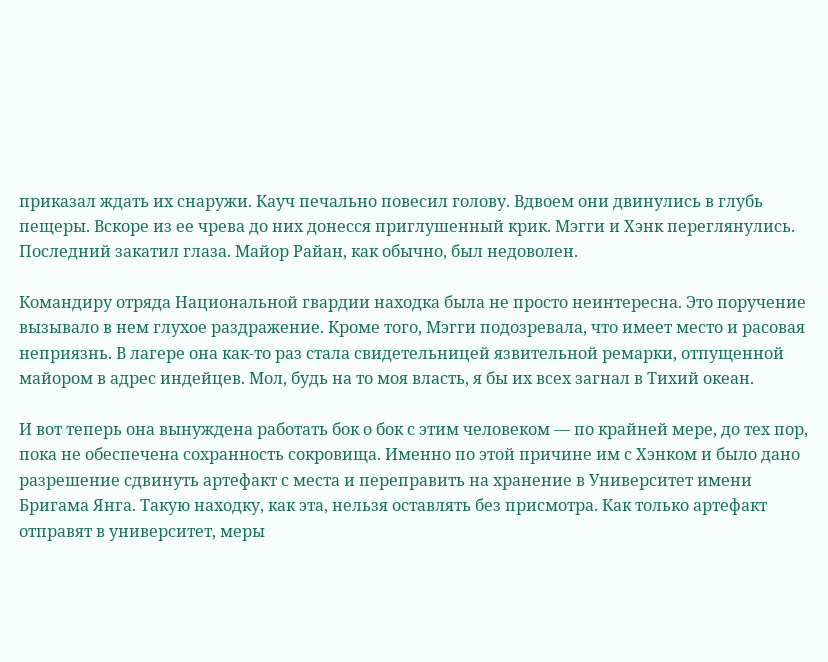приказал ждать их снаружи. Кауч печально повесил голову. Вдвоем они двинулись в глубь пещеры. Вскоре из ее чрева до них донесся приглушенный крик. Мэгги и Хэнк переглянулись. Последний закатил глаза. Майор Райан, как обычно, был недоволен.

Командиру отряда Национальной гвардии находка была не просто неинтересна. Это поручение вызывало в нем глухое раздражение. Кроме того, Мэгги подозревала, что имеет место и расовая неприязнь. В лагере она как-то раз стала свидетельницей язвительной ремарки, отпущенной майором в адрес индейцев. Мол, будь на то моя власть, я бы их всех загнал в Тихий океан.

И вот теперь она вынуждена работать бок о бок с этим человеком — по крайней мере, до тех пор, пока не обеспечена сохранность сокровища. Именно по этой причине им с Хэнком и было дано разрешение сдвинуть артефакт с места и переправить на хранение в Университет имени Бригама Янга. Такую находку, как эта, нельзя оставлять без присмотра. Как только артефакт отправят в университет, меры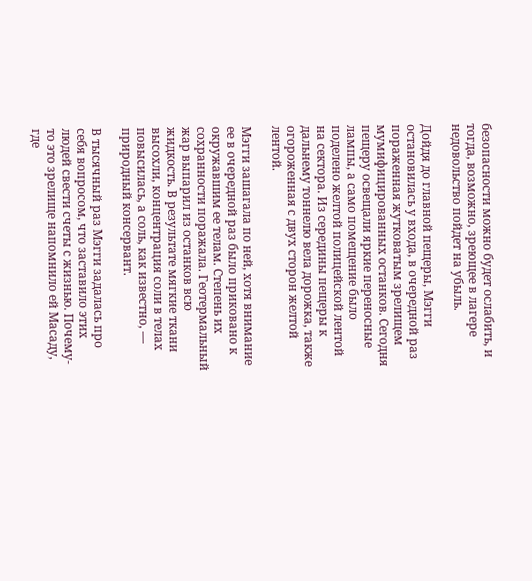безопасности можно будет ослабить, и тогда, возможно, зреющее в лагере недовольство пойдет на убыль.

Дойдя до главной пещеры, Мэгги остановилась у входа, в очередной раз пораженная жутковатым зрелищем мумифицированных останков. Сегодня пещеру освещали яркие переносные лампы, а само помещение было поделено желтой полицейской лентой на сектора. Из середины пещеры к дальнему тоннелю вела дорожка, также огороженная с двух сторон желтой лентой.

Мэгги зашагала по ней, хотя внимание ее в очередной раз было приковано к окружавшим ее телам. Степень их сохранности поражала. Геотермальный жар выпарил из останков всю жидкость. В результате мягкие ткани высохли, концентрация соли в телах повысилась, а соль, как известно, — природный консервант.

В тысячный раз Мэгги задалась про себя вопросом, что заставило этих людей свести счеты с жизнью. Почему-то это зрелище напомнило ей Масаду, где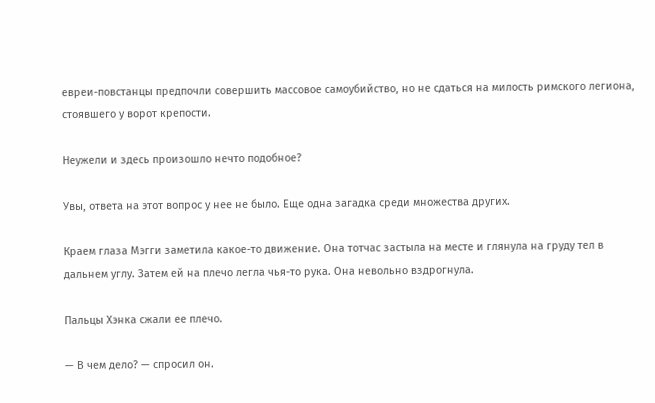евреи-повстанцы предпочли совершить массовое самоубийство, но не сдаться на милость римского легиона, стоявшего у ворот крепости.

Неужели и здесь произошло нечто подобное?

Увы, ответа на этот вопрос у нее не было. Еще одна загадка среди множества других.

Краем глаза Мэгги заметила какое-то движение. Она тотчас застыла на месте и глянула на груду тел в дальнем углу. Затем ей на плечо легла чья-то рука. Она невольно вздрогнула.

Пальцы Хэнка сжали ее плечо.

— В чем дело? — спросил он.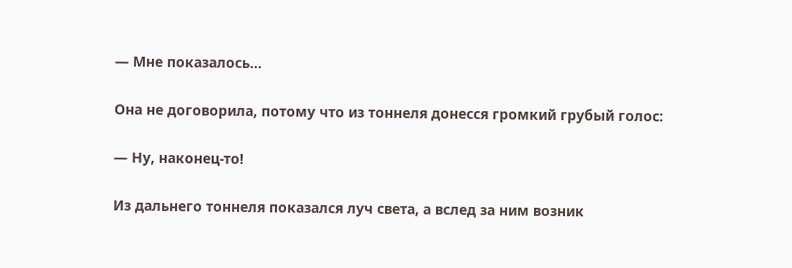— Мне показалось…

Она не договорила, потому что из тоннеля донесся громкий грубый голос:

— Ну, наконец-то!

Из дальнего тоннеля показался луч света, а вслед за ним возник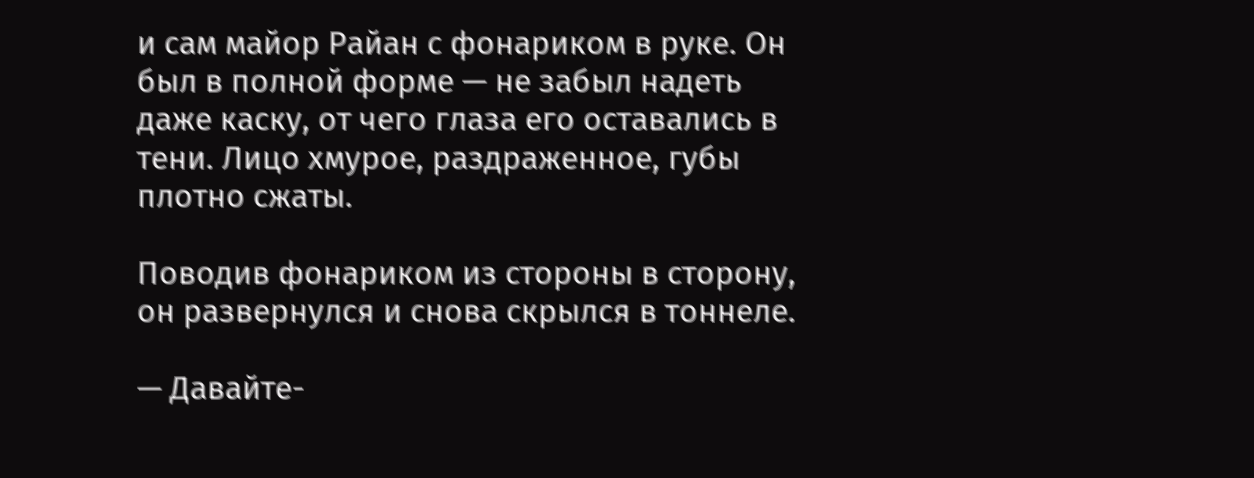и сам майор Райан с фонариком в руке. Он был в полной форме — не забыл надеть даже каску, от чего глаза его оставались в тени. Лицо хмурое, раздраженное, губы плотно сжаты.

Поводив фонариком из стороны в сторону, он развернулся и снова скрылся в тоннеле.

— Давайте-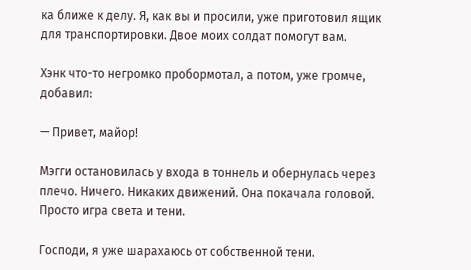ка ближе к делу. Я, как вы и просили, уже приготовил ящик для транспортировки. Двое моих солдат помогут вам.

Хэнк что-то негромко пробормотал, а потом, уже громче, добавил:

— Привет, майор!

Мэгги остановилась у входа в тоннель и обернулась через плечо. Ничего. Никаких движений. Она покачала головой. Просто игра света и тени.

Господи, я уже шарахаюсь от собственной тени.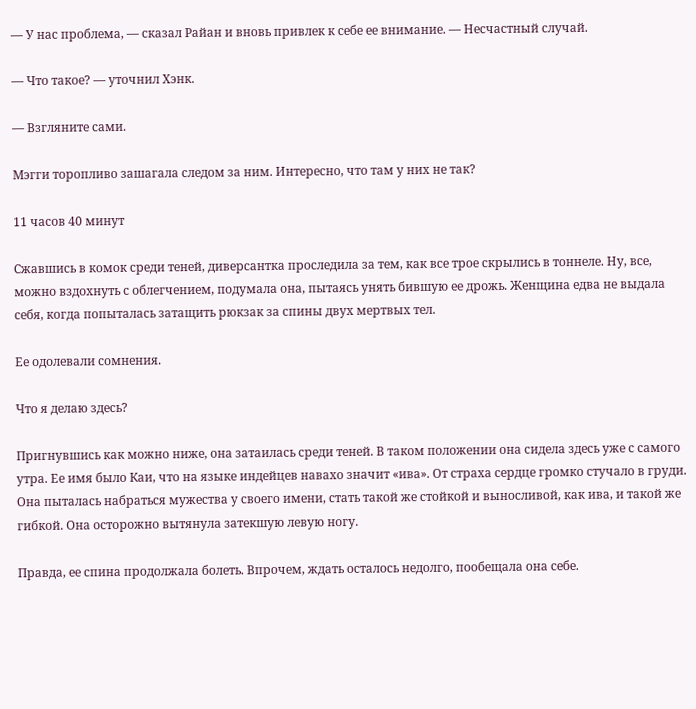— У нас проблема, — сказал Райан и вновь привлек к себе ее внимание. — Несчастный случай.

— Что такое? — уточнил Хэнк.

— Взгляните сами.

Мэгги торопливо зашагала следом за ним. Интересно, что там у них не так?

11 часов 40 минут

Сжавшись в комок среди теней, диверсантка проследила за тем, как все трое скрылись в тоннеле. Ну, все, можно вздохнуть с облегчением, подумала она, пытаясь унять бившую ее дрожь. Женщина едва не выдала себя, когда попыталась затащить рюкзак за спины двух мертвых тел.

Ее одолевали сомнения.

Что я делаю здесь?

Пригнувшись как можно ниже, она затаилась среди теней. В таком положении она сидела здесь уже с самого утра. Ее имя было Каи, что на языке индейцев навахо значит «ива». От страха сердце громко стучало в груди. Она пыталась набраться мужества у своего имени, стать такой же стойкой и выносливой, как ива, и такой же гибкой. Она осторожно вытянула затекшую левую ногу.

Правда, ее спина продолжала болеть. Впрочем, ждать осталось недолго, пообещала она себе.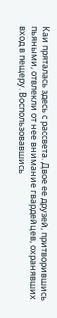Каи пряталась здесь с рассвета. Двое ее друзей, притворившись пьяными, отвлекли от нее внимание гвардейцев, охранявших вход в пещеру. Воспользовавшись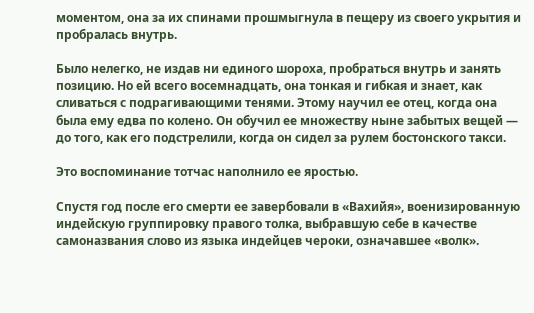моментом, она за их спинами прошмыгнула в пещеру из своего укрытия и пробралась внутрь.

Было нелегко, не издав ни единого шороха, пробраться внутрь и занять позицию. Но ей всего восемнадцать, она тонкая и гибкая и знает, как сливаться с подрагивающими тенями. Этому научил ее отец, когда она была ему едва по колено. Он обучил ее множеству ныне забытых вещей — до того, как его подстрелили, когда он сидел за рулем бостонского такси.

Это воспоминание тотчас наполнило ее яростью.

Спустя год после его смерти ее завербовали в «Вахийя», военизированную индейскую группировку правого толка, выбравшую себе в качестве самоназвания слово из языка индейцев чероки, означавшее «волк».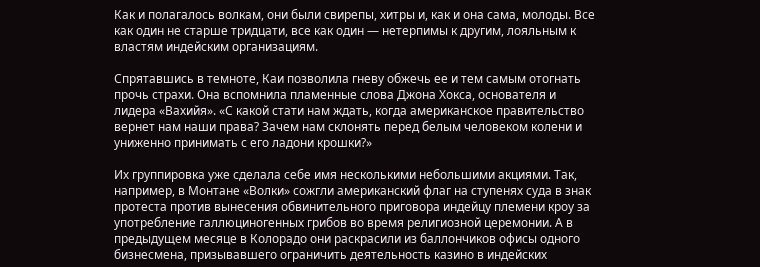Как и полагалось волкам, они были свирепы, хитры и, как и она сама, молоды. Все как один не старше тридцати, все как один — нетерпимы к другим, лояльным к властям индейским организациям.

Спрятавшись в темноте, Каи позволила гневу обжечь ее и тем самым отогнать прочь страхи. Она вспомнила пламенные слова Джона Хокса, основателя и лидера «Вахийя». «С какой стати нам ждать, когда американское правительство вернет нам наши права? Зачем нам склонять перед белым человеком колени и униженно принимать с его ладони крошки?»

Их группировка уже сделала себе имя несколькими небольшими акциями. Так, например, в Монтане «Волки» сожгли американский флаг на ступенях суда в знак протеста против вынесения обвинительного приговора индейцу племени кроу за употребление галлюциногенных грибов во время религиозной церемонии. А в предыдущем месяце в Колорадо они раскрасили из баллончиков офисы одного бизнесмена, призывавшего ограничить деятельность казино в индейских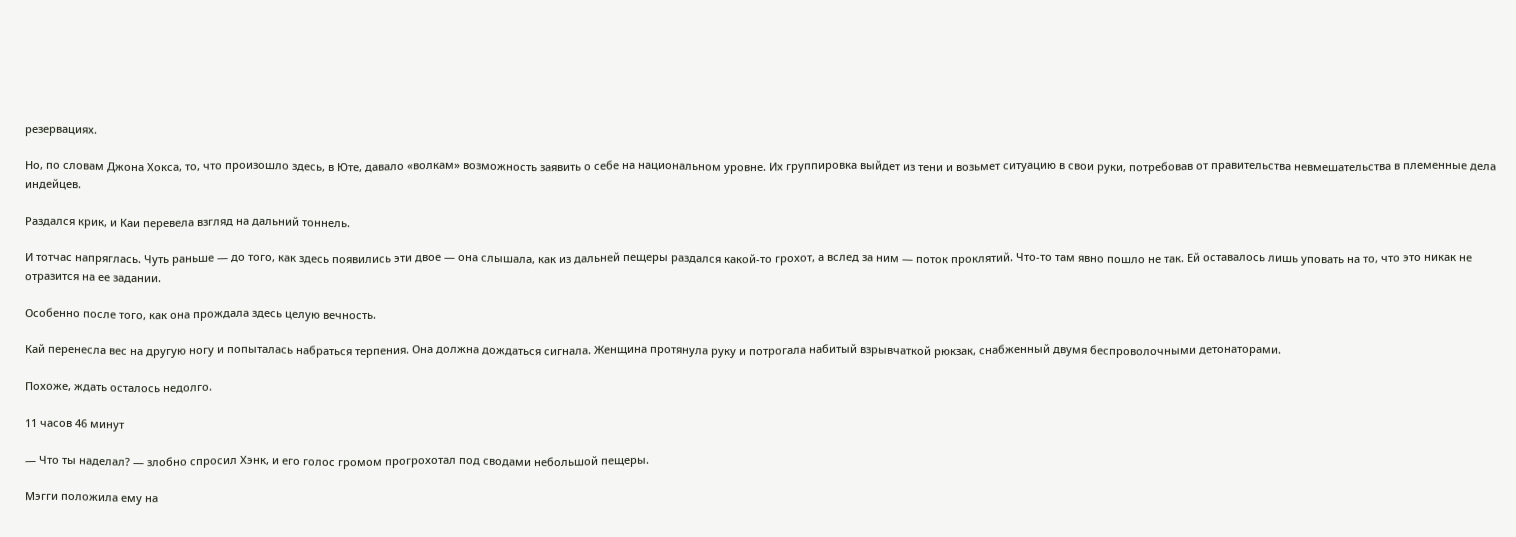резервациях.

Но, по словам Джона Хокса, то, что произошло здесь, в Юте, давало «волкам» возможность заявить о себе на национальном уровне. Их группировка выйдет из тени и возьмет ситуацию в свои руки, потребовав от правительства невмешательства в племенные дела индейцев.

Раздался крик, и Каи перевела взгляд на дальний тоннель.

И тотчас напряглась. Чуть раньше — до того, как здесь появились эти двое — она слышала, как из дальней пещеры раздался какой-то грохот, а вслед за ним — поток проклятий. Что-то там явно пошло не так. Ей оставалось лишь уповать на то, что это никак не отразится на ее задании.

Особенно после того, как она прождала здесь целую вечность.

Кай перенесла вес на другую ногу и попыталась набраться терпения. Она должна дождаться сигнала. Женщина протянула руку и потрогала набитый взрывчаткой рюкзак, снабженный двумя беспроволочными детонаторами.

Похоже, ждать осталось недолго.

11 часов 46 минут

— Что ты наделал? — злобно спросил Хэнк, и его голос громом прогрохотал под сводами небольшой пещеры.

Мэгги положила ему на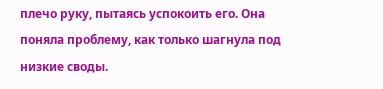плечо руку, пытаясь успокоить его. Она поняла проблему, как только шагнула под низкие своды.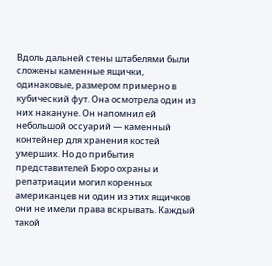Вдоль дальней стены штабелями были сложены каменные ящички, одинаковые, размером примерно в кубический фут. Она осмотрела один из них накануне. Он напомнил ей небольшой оссуарий — каменный контейнер для хранения костей умерших. Но до прибытия представителей Бюро охраны и репатриации могил коренных американцев ни один из этих ящичков они не имели права вскрывать. Каждый такой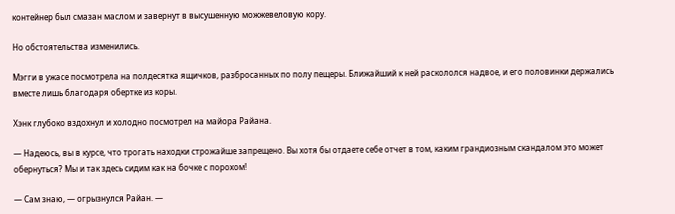контейнер был смазан маслом и завернут в высушенную можжевеловую кору.

Но обстоятельства изменились.

Мэгги в ужасе посмотрела на полдесятка ящичков, разбросанных по полу пещеры. Ближайший к ней раскололся надвое, и его половинки держались вместе лишь благодаря обертке из коры.

Хэнк глубоко вздохнул и холодно посмотрел на майора Райана.

— Надеюсь, вы в курсе, что трогать находки строжайше запрещено. Вы хотя бы отдаете себе отчет в том, каким грандиозным скандалом это может обернуться? Мы и так здесь сидим как на бочке с порохом!

— Сам знаю, — огрызнулся Райан. —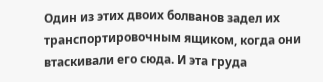Один из этих двоих болванов задел их транспортировочным ящиком, когда они втаскивали его сюда. И эта груда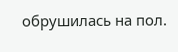обрушилась на пол.